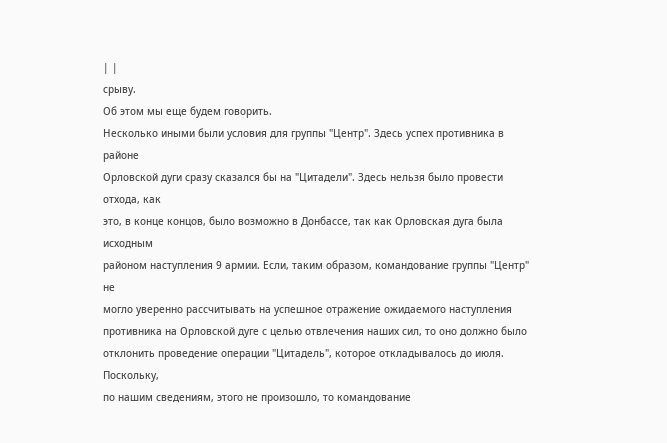| |
срыву.
Об этом мы еще будем говорить.
Несколько иными были условия для группы "Центр". Здесь успех противника в
районе
Орловской дуги сразу сказался бы на "Цитадели". Здесь нельзя было провести
отхода, как
это, в конце концов, было возможно в Донбассе, так как Орловская дуга была
исходным
районом наступления 9 армии. Если, таким образом, командование группы "Центр"
не
могло уверенно рассчитывать на успешное отражение ожидаемого наступления
противника на Орловской дуге с целью отвлечения наших сил, то оно должно было
отклонить проведение операции "Цитадель", которое откладывалось до июля.
Поскольку,
по нашим сведениям, этого не произошло, то командование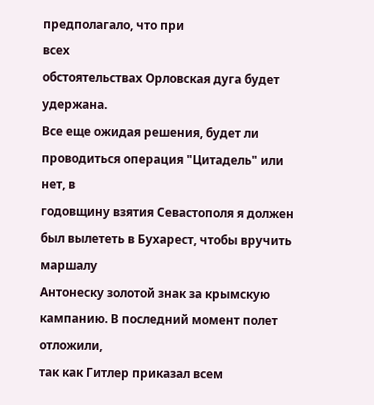предполагало, что при
всех
обстоятельствах Орловская дуга будет удержана.
Все еще ожидая решения, будет ли проводиться операция "Цитадель" или нет, в
годовщину взятия Севастополя я должен был вылететь в Бухарест, чтобы вручить
маршалу
Антонеску золотой знак за крымскую кампанию. В последний момент полет отложили,
так как Гитлер приказал всем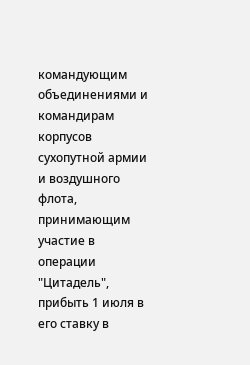командующим объединениями и командирам корпусов
сухопутной армии и воздушного флота, принимающим участие в операции "Цитадель",
прибыть 1 июля в его ставку в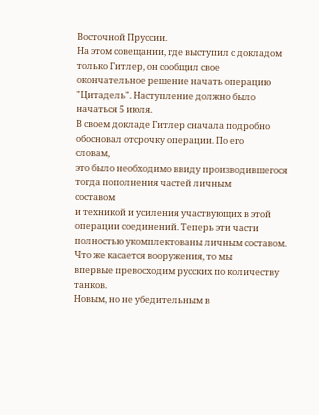Восточной Пруссии.
На этом совещании, где выступил с докладом только Гитлер, он сообщил свое
окончательное решение начать операцию "Цитадель". Наступление должно было
начаться 5 июля.
В своем докладе Гитлер сначала подробно обосновал отсрочку операции. По его
словам,
это было необходимо ввиду производившегося тогда пополнения частей личным
составом
и техникой и усиления участвующих в этой операции соединений. Теперь эти части
полностью укомплектованы личным составом. Что же касается вооружения, то мы
впервые превосходим русских по количеству танков.
Новым, но не убедительным в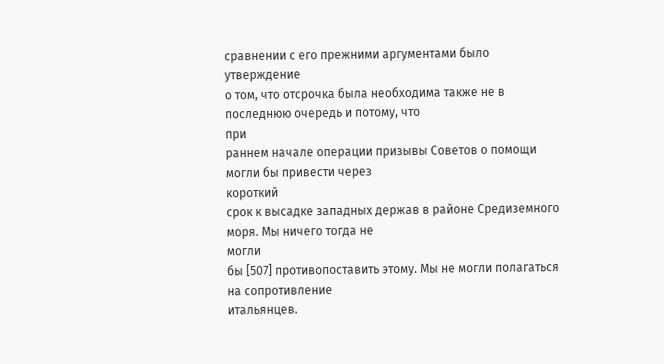сравнении с его прежними аргументами было
утверждение
о том, что отсрочка была необходима также не в последнюю очередь и потому, что
при
раннем начале операции призывы Советов о помощи могли бы привести через
короткий
срок к высадке западных держав в районе Средиземного моря. Мы ничего тогда не
могли
бы [507] противопоставить этому. Мы не могли полагаться на сопротивление
итальянцев.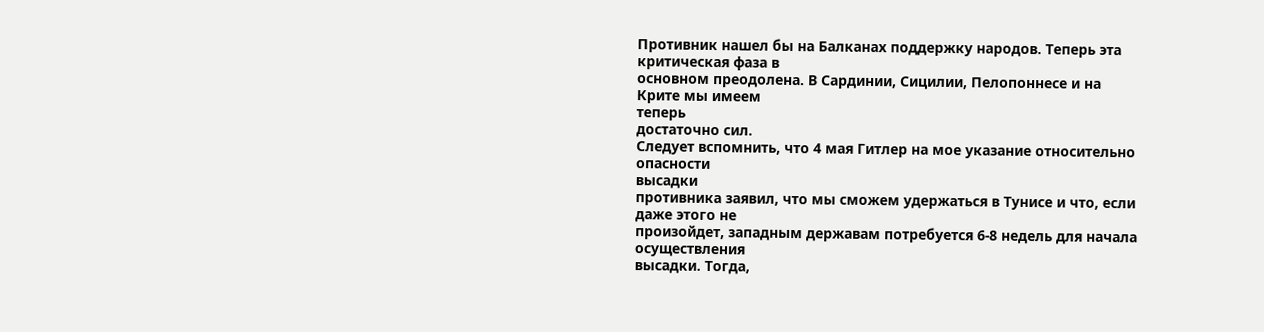Противник нашел бы на Балканах поддержку народов. Теперь эта критическая фаза в
основном преодолена. В Сардинии, Сицилии, Пелопоннесе и на Крите мы имеем
теперь
достаточно сил.
Следует вспомнить, что 4 мая Гитлер на мое указание относительно опасности
высадки
противника заявил, что мы сможем удержаться в Тунисе и что, если даже этого не
произойдет, западным державам потребуется 6-8 недель для начала осуществления
высадки. Тогда,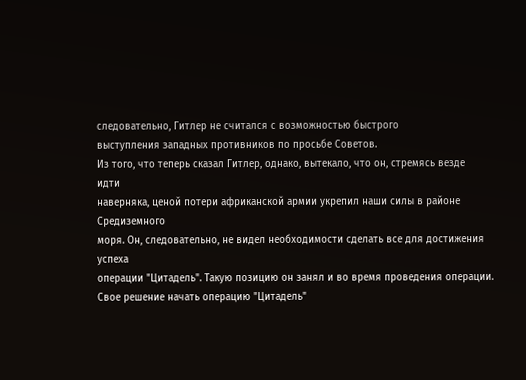следовательно, Гитлер не считался с возможностью быстрого
выступления западных противников по просьбе Советов.
Из того, что теперь сказал Гитлер, однако, вытекало, что он, стремясь везде
идти
наверняка, ценой потери африканской армии укрепил наши силы в районе
Средиземного
моря. Он, следовательно, не видел необходимости сделать все для достижения
успеха
операции "Цитадель". Такую позицию он занял и во время проведения операции.
Свое решение начать операцию "Цитадель"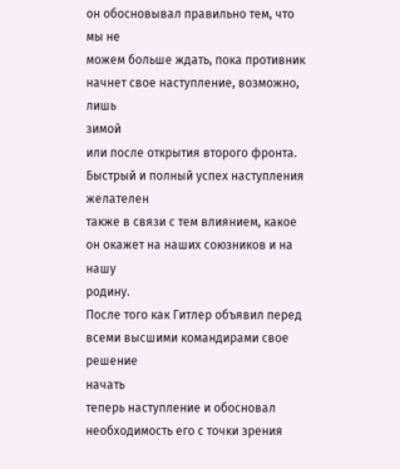он обосновывал правильно тем, что мы не
можем больше ждать, пока противник начнет свое наступление, возможно, лишь
зимой
или после открытия второго фронта. Быстрый и полный успех наступления желателен
также в связи с тем влиянием, какое он окажет на наших союзников и на нашу
родину.
После того как Гитлер объявил перед всеми высшими командирами свое решение
начать
теперь наступление и обосновал необходимость его с точки зрения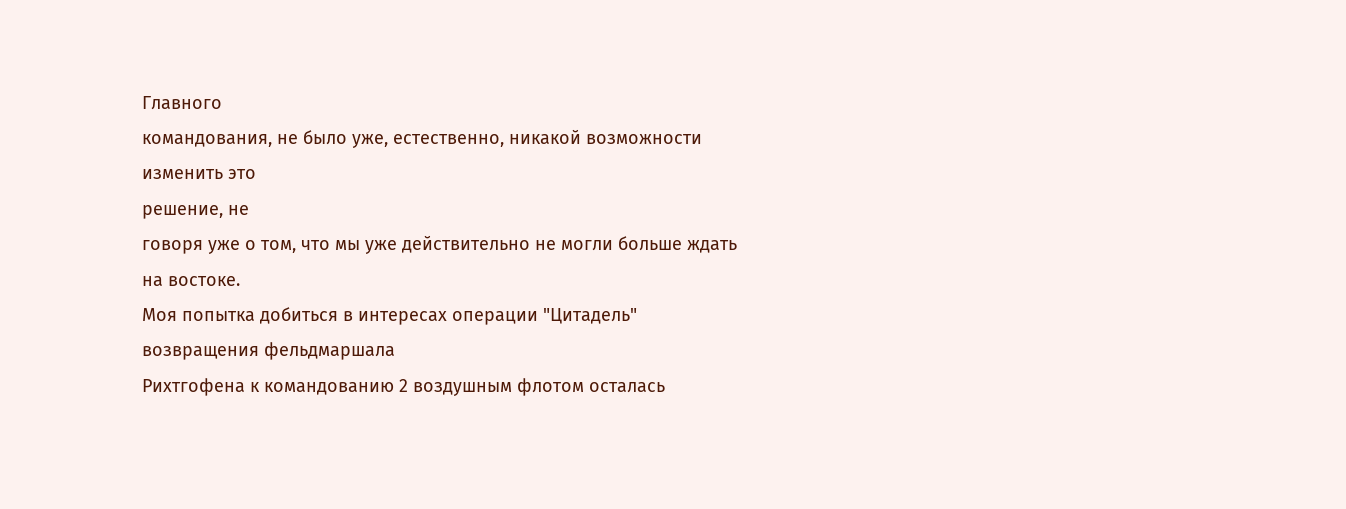Главного
командования, не было уже, естественно, никакой возможности изменить это
решение, не
говоря уже о том, что мы уже действительно не могли больше ждать на востоке.
Моя попытка добиться в интересах операции "Цитадель" возвращения фельдмаршала
Рихтгофена к командованию 2 воздушным флотом осталась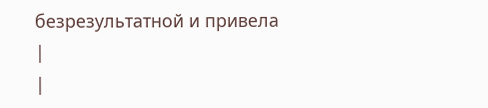безрезультатной и привела
|
|